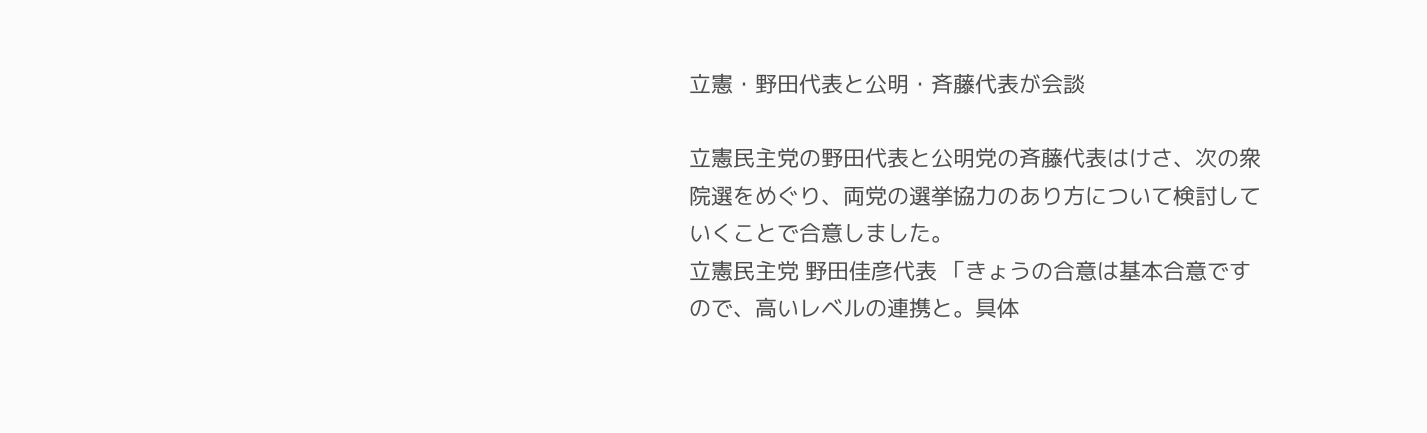立憲・野田代表と公明・斉藤代表が会談

立憲民主党の野田代表と公明党の斉藤代表はけさ、次の衆院選をめぐり、両党の選挙協力のあり方について検討していくことで合意しました。
立憲民主党 野田佳彦代表 「きょうの合意は基本合意ですので、高いレベルの連携と。具体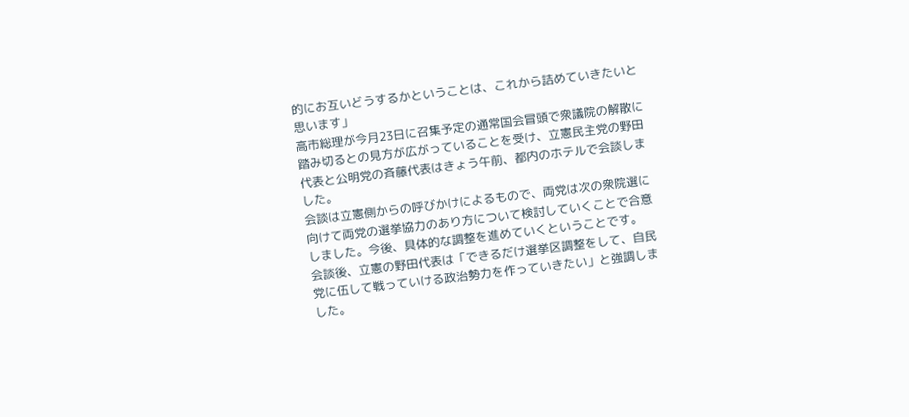的にお互いどうするかということは、これから詰めていきたいと思います」
高市総理が今月23日に召集予定の通常国会冒頭で衆議院の解散に踏み切るとの見方が広がっていることを受け、立憲民主党の野田代表と公明党の斉藤代表はきょう午前、都内のホテルで会談しました。
会談は立憲側からの呼びかけによるもので、両党は次の衆院選に向けて両党の選挙協力のあり方について検討していくことで合意しました。今後、具体的な調整を進めていくということです。
会談後、立憲の野田代表は「できるだけ選挙区調整をして、自民党に伍して戦っていける政治勢力を作っていきたい」と強調しました。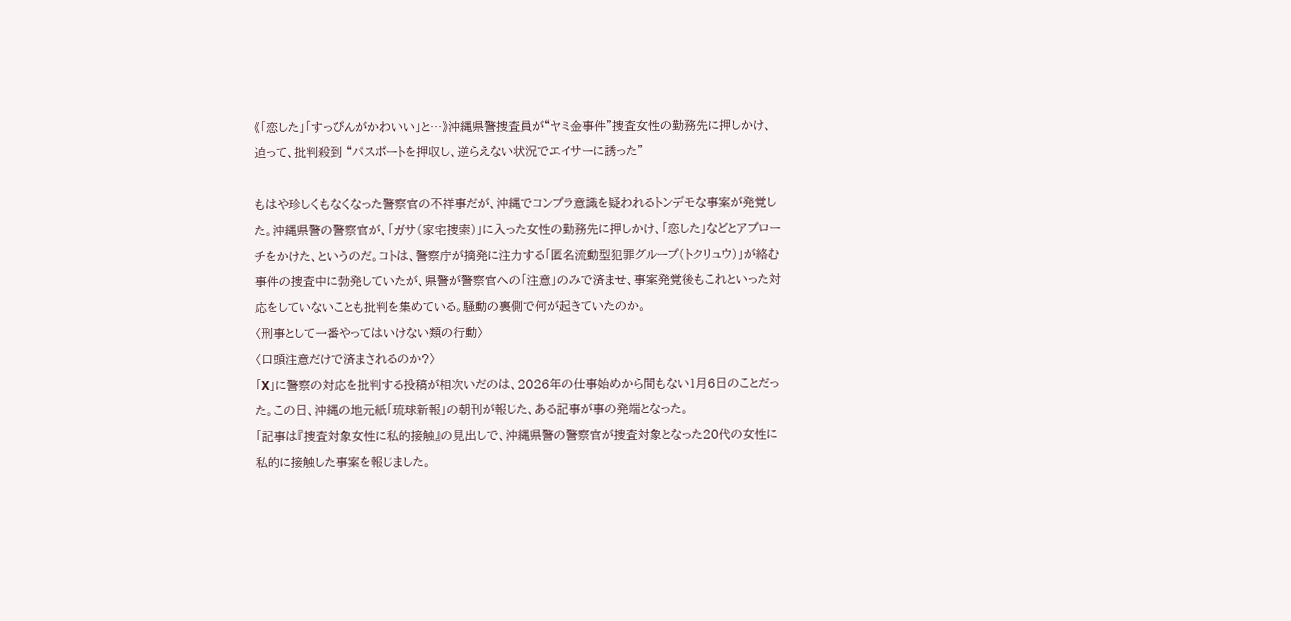《「恋した」「すっぴんがかわいい」と…》沖縄県警捜査員が“ヤミ金事件”捜査女性の勤務先に押しかけ、迫って、批判殺到 “パスポートを押収し、逆らえない状況でエイサーに誘った”

もはや珍しくもなくなった警察官の不祥事だが、沖縄でコンプラ意識を疑われるトンデモな事案が発覚した。沖縄県警の警察官が、「ガサ(家宅捜索)」に入った女性の勤務先に押しかけ、「恋した」などとアプローチをかけた、というのだ。コトは、警察庁が摘発に注力する「匿名流動型犯罪グループ(トクリュウ)」が絡む事件の捜査中に勃発していたが、県警が警察官への「注意」のみで済ませ、事案発覚後もこれといった対応をしていないことも批判を集めている。騒動の裏側で何が起きていたのか。
〈刑事として一番やってはいけない類の行動〉
〈口頭注意だけで済まされるのか?〉
「X」に警察の対応を批判する投稿が相次いだのは、2026年の仕事始めから間もない1月6日のことだった。この日、沖縄の地元紙「琉球新報」の朝刊が報じた、ある記事が事の発端となった。
「記事は『捜査対象女性に私的接触』の見出しで、沖縄県警の警察官が捜査対象となった20代の女性に私的に接触した事案を報じました。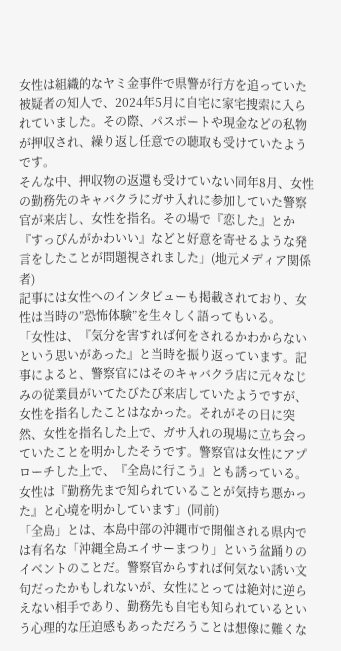女性は組織的なヤミ金事件で県警が行方を追っていた被疑者の知人で、2024年5月に自宅に家宅捜索に入られていました。その際、パスポートや現金などの私物が押収され、繰り返し任意での聴取も受けていたようです。
そんな中、押収物の返還も受けていない同年8月、女性の勤務先のキャバクラにガサ入れに参加していた警察官が来店し、女性を指名。その場で『恋した』とか『すっぴんがかわいい』などと好意を寄せるような発言をしたことが問題視されました」(地元メディア関係者)
記事には女性へのインタビューも掲載されており、女性は当時の”恐怖体験”を生々しく語ってもいる。
「女性は、『気分を害すれば何をされるかわからないという思いがあった』と当時を振り返っています。記事によると、警察官にはそのキャバクラ店に元々なじみの従業員がいてたびたび来店していたようですが、女性を指名したことはなかった。それがその日に突然、女性を指名した上で、ガサ入れの現場に立ち会っていたことを明かしたそうです。警察官は女性にアプローチした上で、『全島に行こう』とも誘っている。女性は『勤務先まで知られていることが気持ち悪かった』と心境を明かしています」(同前)
「全島」とは、本島中部の沖縄市で開催される県内では有名な「沖縄全島エイサーまつり」という盆踊りのイベントのことだ。警察官からすれば何気ない誘い文句だったかもしれないが、女性にとっては絶対に逆らえない相手であり、勤務先も自宅も知られているという心理的な圧迫感もあっただろうことは想像に難くな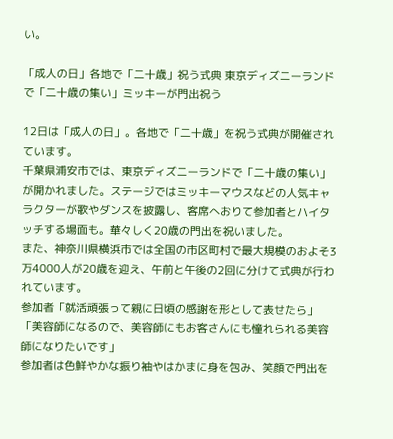い。

「成人の日」各地で「二十歳」祝う式典 東京ディズニーランドで「二十歳の集い」ミッキーが門出祝う

12日は「成人の日」。各地で「二十歳」を祝う式典が開催されています。
千葉県浦安市では、東京ディズニーランドで「二十歳の集い」が開かれました。ステージではミッキーマウスなどの人気キャラクターが歌やダンスを披露し、客席へおりて参加者とハイタッチする場面も。華々しく20歳の門出を祝いました。
また、神奈川県横浜市では全国の市区町村で最大規模のおよそ3万4000人が20歳を迎え、午前と午後の2回に分けて式典が行われています。
参加者「就活頑張って親に日頃の感謝を形として表せたら」「美容師になるので、美容師にもお客さんにも憧れられる美容師になりたいです」
参加者は色鮮やかな振り袖やはかまに身を包み、笑顔で門出を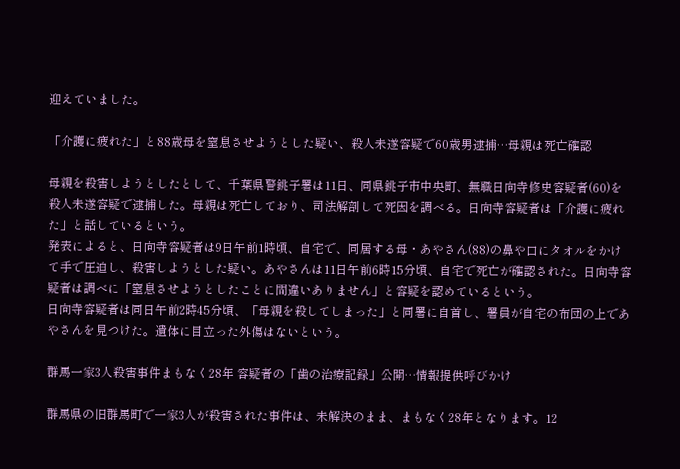迎えていました。

「介護に疲れた」と88歳母を窒息させようとした疑い、殺人未遂容疑で60歳男逮捕…母親は死亡確認

母親を殺害しようとしたとして、千葉県警銚子署は11日、同県銚子市中央町、無職日向寺修史容疑者(60)を殺人未遂容疑で逮捕した。母親は死亡しており、司法解剖して死因を調べる。日向寺容疑者は「介護に疲れた」と話しているという。
発表によると、日向寺容疑者は9日午前1時頃、自宅で、同居する母・あやさん(88)の鼻や口にタオルをかけて手で圧迫し、殺害しようとした疑い。あやさんは11日午前6時15分頃、自宅で死亡が確認された。日向寺容疑者は調べに「窒息させようとしたことに間違いありません」と容疑を認めているという。
日向寺容疑者は同日午前2時45分頃、「母親を殺してしまった」と同署に自首し、署員が自宅の布団の上であやさんを見つけた。遺体に目立った外傷はないという。

群馬一家3人殺害事件まもなく28年 容疑者の「歯の治療記録」公開…情報提供呼びかけ

群馬県の旧群馬町で一家3人が殺害された事件は、未解決のまま、まもなく28年となります。12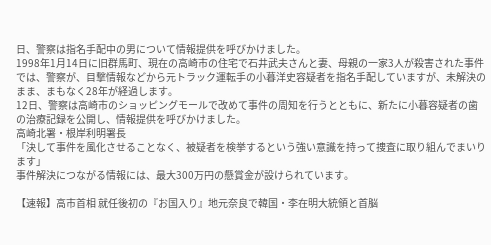日、警察は指名手配中の男について情報提供を呼びかけました。
1998年1月14日に旧群馬町、現在の高崎市の住宅で石井武夫さんと妻、母親の一家3人が殺害された事件では、警察が、目撃情報などから元トラック運転手の小暮洋史容疑者を指名手配していますが、未解決のまま、まもなく28年が経過します。
12日、警察は高崎市のショッピングモールで改めて事件の周知を行うとともに、新たに小暮容疑者の歯の治療記録を公開し、情報提供を呼びかけました。
高崎北署・根岸利明署長
「決して事件を風化させることなく、被疑者を検挙するという強い意識を持って捜査に取り組んでまいります」
事件解決につながる情報には、最大300万円の懸賞金が設けられています。

【速報】高市首相 就任後初の『お国入り』地元奈良で韓国・李在明大統領と首脳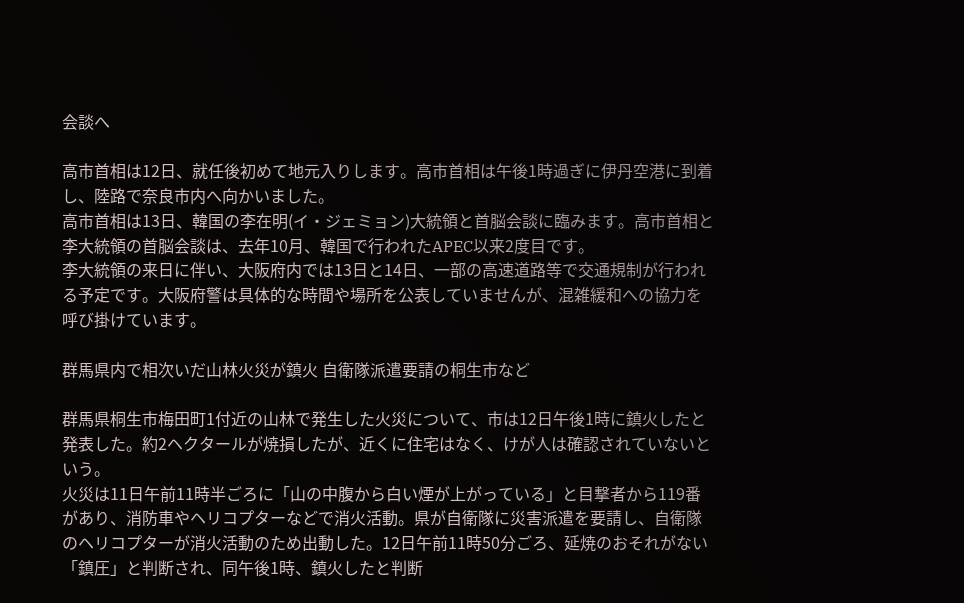会談へ

高市首相は12日、就任後初めて地元入りします。高市首相は午後1時過ぎに伊丹空港に到着し、陸路で奈良市内へ向かいました。
高市首相は13日、韓国の李在明(イ・ジェミョン)大統領と首脳会談に臨みます。高市首相と李大統領の首脳会談は、去年10月、韓国で行われたAPEC以来2度目です。
李大統領の来日に伴い、大阪府内では13日と14日、一部の高速道路等で交通規制が行われる予定です。大阪府警は具体的な時間や場所を公表していませんが、混雑緩和への協力を呼び掛けています。

群馬県内で相次いだ山林火災が鎮火 自衛隊派遣要請の桐生市など

群馬県桐生市梅田町1付近の山林で発生した火災について、市は12日午後1時に鎮火したと発表した。約2ヘクタールが焼損したが、近くに住宅はなく、けが人は確認されていないという。
火災は11日午前11時半ごろに「山の中腹から白い煙が上がっている」と目撃者から119番があり、消防車やヘリコプターなどで消火活動。県が自衛隊に災害派遣を要請し、自衛隊のヘリコプターが消火活動のため出動した。12日午前11時50分ごろ、延焼のおそれがない「鎮圧」と判断され、同午後1時、鎮火したと判断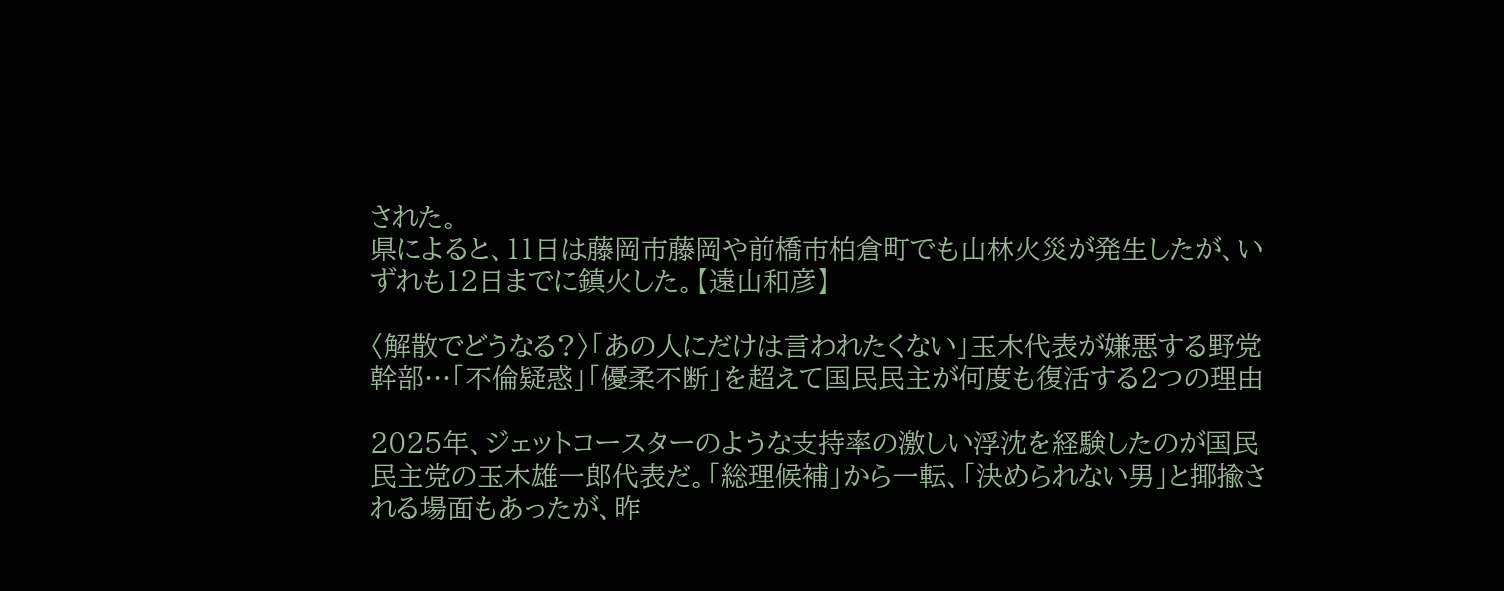された。
県によると、11日は藤岡市藤岡や前橋市柏倉町でも山林火災が発生したが、いずれも12日までに鎮火した。【遠山和彦】

〈解散でどうなる?〉「あの人にだけは言われたくない」玉木代表が嫌悪する野党幹部…「不倫疑惑」「優柔不断」を超えて国民民主が何度も復活する2つの理由

2025年、ジェットコースターのような支持率の激しい浮沈を経験したのが国民民主党の玉木雄一郎代表だ。「総理候補」から一転、「決められない男」と揶揄される場面もあったが、昨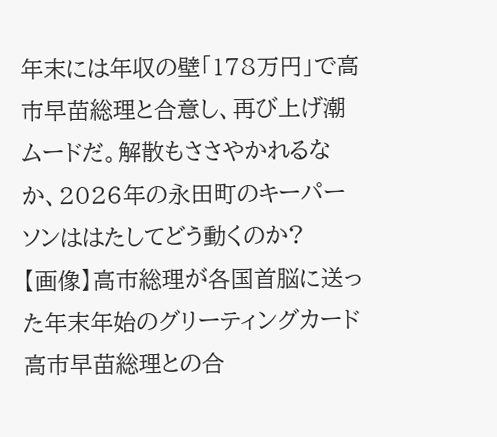年末には年収の壁「178万円」で高市早苗総理と合意し、再び上げ潮ムードだ。解散もささやかれるなか、2026年の永田町のキーパーソンははたしてどう動くのか?
【画像】高市総理が各国首脳に送った年末年始のグリーティングカード
高市早苗総理との合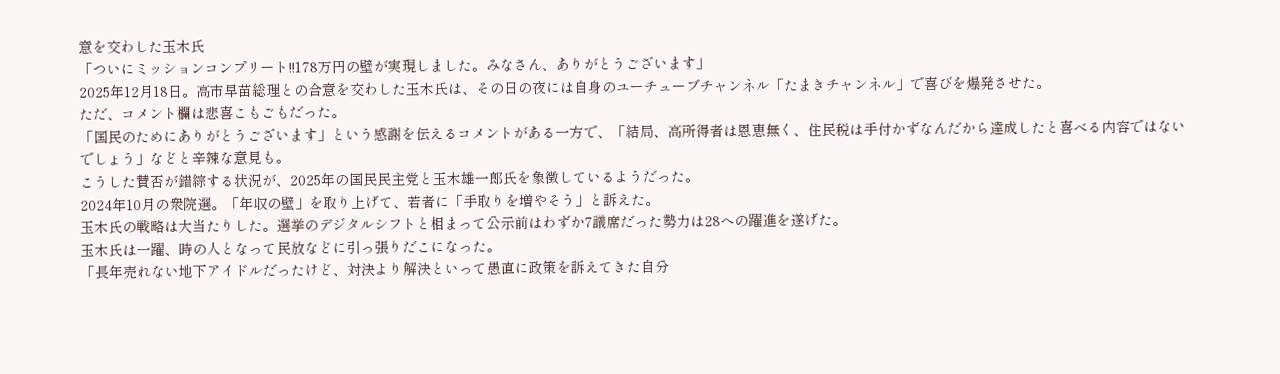意を交わした玉木氏
「ついにミッションコンプリート!!178万円の壁が実現しました。みなさん、ありがとうございます」
2025年12月18日。高市早苗総理との合意を交わした玉木氏は、その日の夜には自身のユーチューブチャンネル「たまきチャンネル」で喜びを爆発させた。
ただ、コメント欄は悲喜こもごもだった。
「国民のためにありがとうございます」という感謝を伝えるコメントがある一方で、「結局、高所得者は恩恵無く、住民税は手付かずなんだから達成したと喜べる内容ではないでしょう」などと辛辣な意見も。
こうした賛否が錯綜する状況が、2025年の国民民主党と玉木雄一郎氏を象徴しているようだった。
2024年10月の衆院選。「年収の壁」を取り上げて、若者に「手取りを増やそう」と訴えた。
玉木氏の戦略は大当たりした。選挙のデジタルシフトと相まって公示前はわずか7議席だった勢力は28への躍進を遂げた。
玉木氏は一躍、時の人となって民放などに引っ張りだこになった。
「長年売れない地下アイドルだったけど、対決より解決といって愚直に政策を訴えてきた自分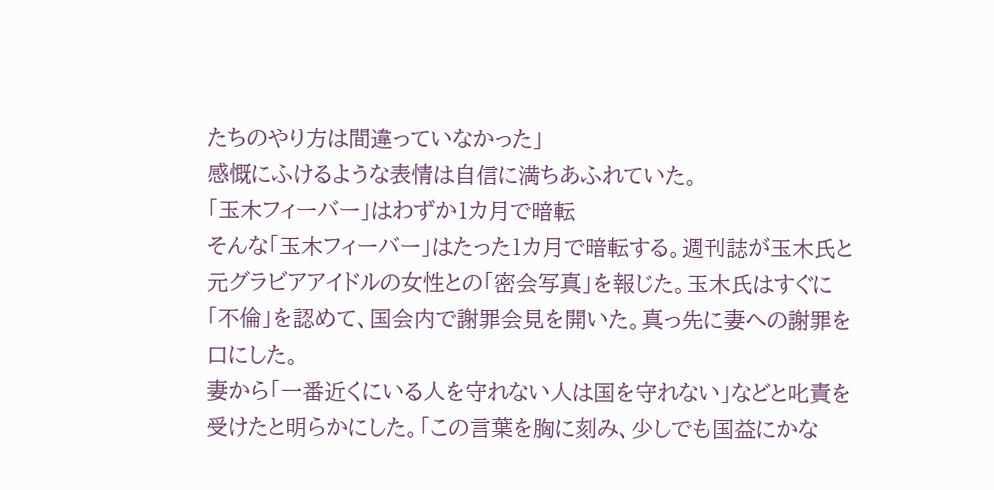たちのやり方は間違っていなかった」
感慨にふけるような表情は自信に満ちあふれていた。
「玉木フィーバー」はわずか1カ月で暗転
そんな「玉木フィーバー」はたった1カ月で暗転する。週刊誌が玉木氏と元グラビアアイドルの女性との「密会写真」を報じた。玉木氏はすぐに「不倫」を認めて、国会内で謝罪会見を開いた。真っ先に妻への謝罪を口にした。
妻から「一番近くにいる人を守れない人は国を守れない」などと叱責を受けたと明らかにした。「この言葉を胸に刻み、少しでも国益にかな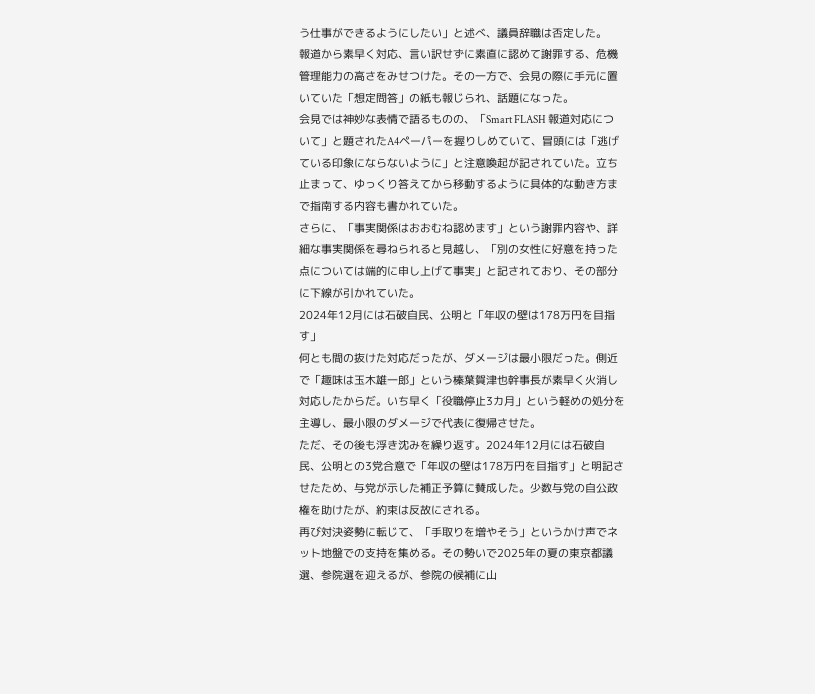う仕事ができるようにしたい」と述べ、議員辞職は否定した。
報道から素早く対応、言い訳せずに素直に認めて謝罪する、危機管理能力の高さをみせつけた。その一方で、会見の際に手元に置いていた「想定問答」の紙も報じられ、話題になった。
会見では神妙な表情で語るものの、「Smart FLASH 報道対応について」と題されたA4ペーパーを握りしめていて、冒頭には「逃げている印象にならないように」と注意喚起が記されていた。立ち止まって、ゆっくり答えてから移動するように具体的な動き方まで指南する内容も書かれていた。
さらに、「事実関係はおおむね認めます」という謝罪内容や、詳細な事実関係を尋ねられると見越し、「別の女性に好意を持った点については端的に申し上げて事実」と記されており、その部分に下線が引かれていた。
2024年12月には石破自民、公明と「年収の壁は178万円を目指す」
何とも間の抜けた対応だったが、ダメージは最小限だった。側近で「趣味は玉木雄一郎」という榛葉賀津也幹事長が素早く火消し対応したからだ。いち早く「役職停止3カ月」という軽めの処分を主導し、最小限のダメージで代表に復帰させた。
ただ、その後も浮き沈みを繰り返す。2024年12月には石破自民、公明との3党合意で「年収の壁は178万円を目指す」と明記させたため、与党が示した補正予算に賛成した。少数与党の自公政権を助けたが、約束は反故にされる。
再び対決姿勢に転じて、「手取りを増やそう」というかけ声でネット地盤での支持を集める。その勢いで2025年の夏の東京都議選、参院選を迎えるが、参院の候補に山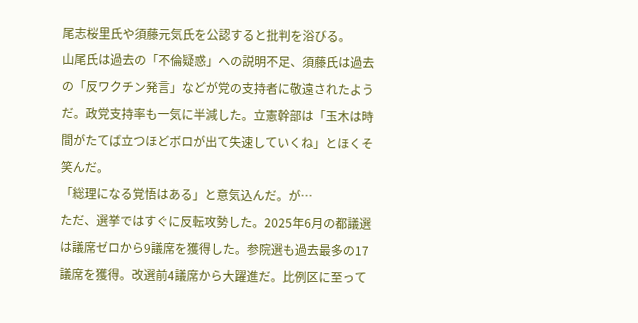尾志桜里氏や須藤元気氏を公認すると批判を浴びる。
山尾氏は過去の「不倫疑惑」への説明不足、須藤氏は過去の「反ワクチン発言」などが党の支持者に敬遠されたようだ。政党支持率も一気に半減した。立憲幹部は「玉木は時間がたてば立つほどボロが出て失速していくね」とほくそ笑んだ。
「総理になる覚悟はある」と意気込んだ。が…
ただ、選挙ではすぐに反転攻勢した。2025年6月の都議選は議席ゼロから9議席を獲得した。参院選も過去最多の17議席を獲得。改選前4議席から大躍進だ。比例区に至って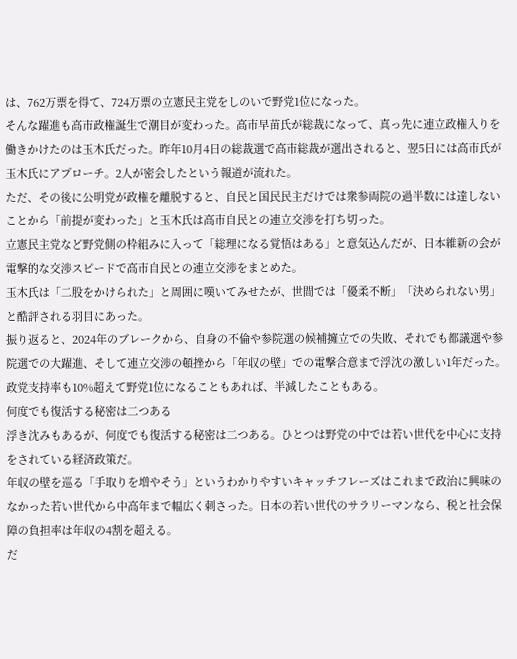は、762万票を得て、724万票の立憲民主党をしのいで野党1位になった。
そんな躍進も高市政権誕生で潮目が変わった。高市早苗氏が総裁になって、真っ先に連立政権入りを働きかけたのは玉木氏だった。昨年10月4日の総裁選で高市総裁が選出されると、翌5日には高市氏が玉木氏にアプローチ。2人が密会したという報道が流れた。
ただ、その後に公明党が政権を離脱すると、自民と国民民主だけでは衆参両院の過半数には達しないことから「前提が変わった」と玉木氏は高市自民との連立交渉を打ち切った。
立憲民主党など野党側の枠組みに入って「総理になる覚悟はある」と意気込んだが、日本維新の会が電撃的な交渉スピードで高市自民との連立交渉をまとめた。
玉木氏は「二股をかけられた」と周囲に嘆いてみせたが、世間では「優柔不断」「決められない男」と酷評される羽目にあった。
振り返ると、2024年のブレークから、自身の不倫や参院選の候補擁立での失敗、それでも都議選や参院選での大躍進、そして連立交渉の頓挫から「年収の壁」での電撃合意まで浮沈の激しい1年だった。政党支持率も10%超えて野党1位になることもあれば、半減したこともある。
何度でも復活する秘密は二つある
浮き沈みもあるが、何度でも復活する秘密は二つある。ひとつは野党の中では若い世代を中心に支持をされている経済政策だ。
年収の壁を巡る「手取りを増やそう」というわかりやすいキャッチフレーズはこれまで政治に興味のなかった若い世代から中高年まで幅広く刺さった。日本の若い世代のサラリーマンなら、税と社会保障の負担率は年収の4割を超える。
だ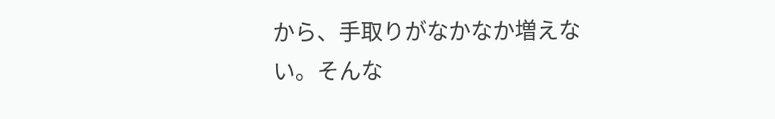から、手取りがなかなか増えない。そんな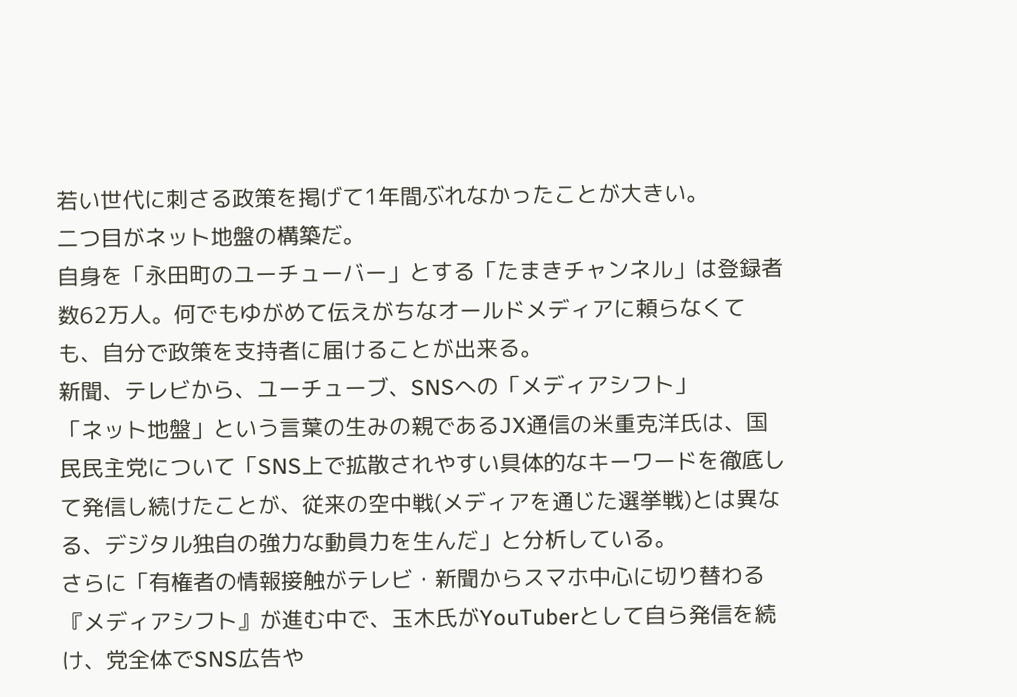若い世代に刺さる政策を掲げて1年間ぶれなかったことが大きい。
二つ目がネット地盤の構築だ。
自身を「永田町のユーチューバー」とする「たまきチャンネル」は登録者数62万人。何でもゆがめて伝えがちなオールドメディアに頼らなくても、自分で政策を支持者に届けることが出来る。
新聞、テレビから、ユーチューブ、SNSへの「メディアシフト」
「ネット地盤」という言葉の生みの親であるJX通信の米重克洋氏は、国民民主党について「SNS上で拡散されやすい具体的なキーワードを徹底して発信し続けたことが、従来の空中戦(メディアを通じた選挙戦)とは異なる、デジタル独自の強力な動員力を生んだ」と分析している。
さらに「有権者の情報接触がテレビ・新聞からスマホ中心に切り替わる『メディアシフト』が進む中で、玉木氏がYouTuberとして自ら発信を続け、党全体でSNS広告や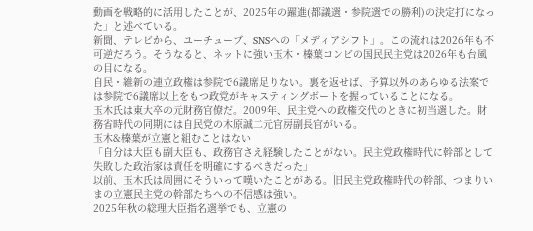動画を戦略的に活用したことが、2025年の躍進(都議選・参院選での勝利)の決定打になった」と述べている。
新聞、テレビから、ユーチューブ、SNSへの「メディアシフト」。この流れは2026年も不可逆だろう。そうなると、ネットに強い玉木・榛葉コンビの国民民主党は2026年も台風の目になる。
自民・維新の連立政権は参院で6議席足りない。裏を返せば、予算以外のあらゆる法案では参院で6議席以上をもつ政党がキャスティングボートを握っていることになる。
玉木氏は東大卒の元財務官僚だ。2009年、民主党への政権交代のときに初当選した。財務省時代の同期には自民党の木原誠二元官房副長官がいる。
玉木&榛葉が立憲と組むことはない
「自分は大臣も副大臣も、政務官さえ経験したことがない。民主党政権時代に幹部として失敗した政治家は責任を明確にするべきだった」
以前、玉木氏は周囲にそういって嘆いたことがある。旧民主党政権時代の幹部、つまりいまの立憲民主党の幹部たちへの不信感は強い。
2025年秋の総理大臣指名選挙でも、立憲の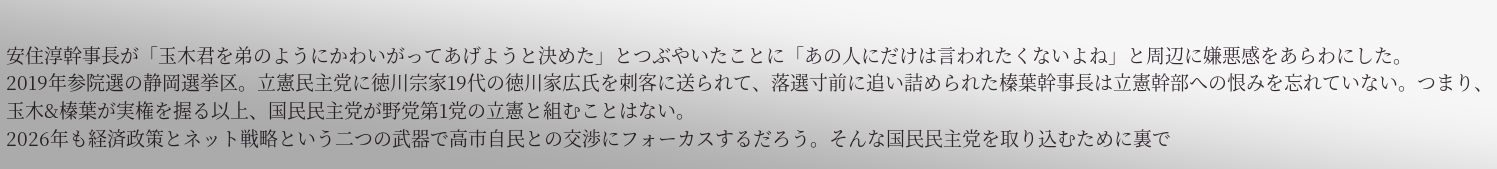安住淳幹事長が「玉木君を弟のようにかわいがってあげようと決めた」とつぶやいたことに「あの人にだけは言われたくないよね」と周辺に嫌悪感をあらわにした。
2019年参院選の静岡選挙区。立憲民主党に徳川宗家19代の徳川家広氏を刺客に送られて、落選寸前に追い詰められた榛葉幹事長は立憲幹部への恨みを忘れていない。つまり、玉木&榛葉が実権を握る以上、国民民主党が野党第1党の立憲と組むことはない。
2026年も経済政策とネット戦略という二つの武器で高市自民との交渉にフォーカスするだろう。そんな国民民主党を取り込むために裏で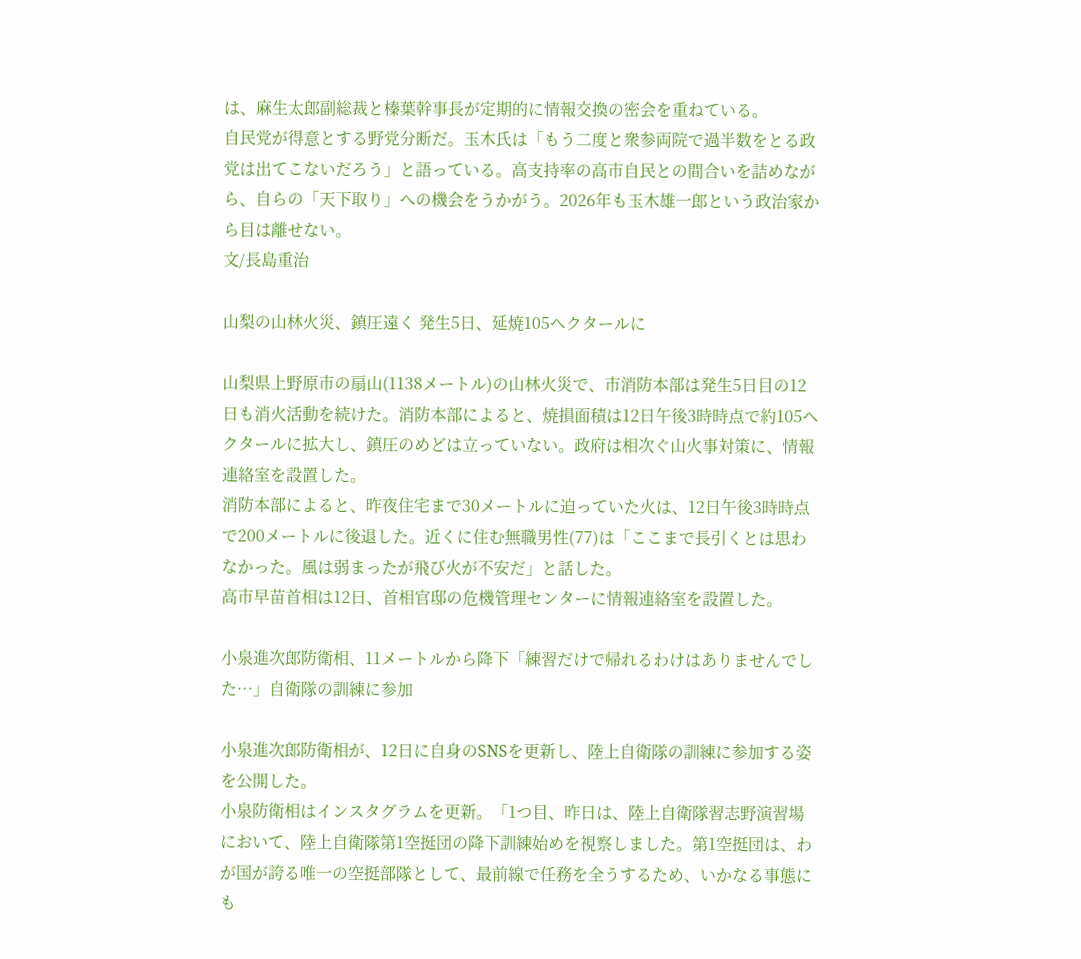は、麻生太郎副総裁と榛葉幹事長が定期的に情報交換の密会を重ねている。
自民党が得意とする野党分断だ。玉木氏は「もう二度と衆参両院で過半数をとる政党は出てこないだろう」と語っている。高支持率の高市自民との間合いを詰めながら、自らの「天下取り」への機会をうかがう。2026年も玉木雄一郎という政治家から目は離せない。
文/長島重治

山梨の山林火災、鎮圧遠く 発生5日、延焼105ヘクタールに

山梨県上野原市の扇山(1138メートル)の山林火災で、市消防本部は発生5日目の12日も消火活動を続けた。消防本部によると、焼損面積は12日午後3時時点で約105ヘクタールに拡大し、鎮圧のめどは立っていない。政府は相次ぐ山火事対策に、情報連絡室を設置した。
消防本部によると、昨夜住宅まで30メートルに迫っていた火は、12日午後3時時点で200メートルに後退した。近くに住む無職男性(77)は「ここまで長引くとは思わなかった。風は弱まったが飛び火が不安だ」と話した。
高市早苗首相は12日、首相官邸の危機管理センターに情報連絡室を設置した。

小泉進次郎防衛相、11メートルから降下「練習だけで帰れるわけはありませんでした…」自衛隊の訓練に参加

小泉進次郎防衛相が、12日に自身のSNSを更新し、陸上自衛隊の訓練に参加する姿を公開した。
小泉防衛相はインスタグラムを更新。「1つ目、昨日は、陸上自衛隊習志野演習場において、陸上自衛隊第1空挺団の降下訓練始めを視察しました。第1空挺団は、わが国が誇る唯一の空挺部隊として、最前線で任務を全うするため、いかなる事態にも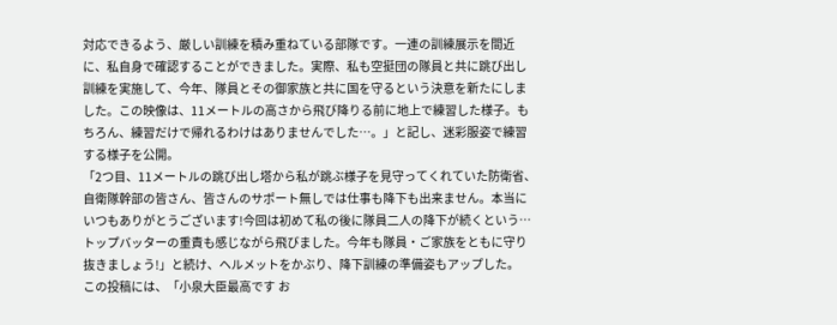対応できるよう、厳しい訓練を積み重ねている部隊です。一連の訓練展示を間近に、私自身で確認することができました。実際、私も空挺団の隊員と共に跳び出し訓練を実施して、今年、隊員とその御家族と共に国を守るという決意を新たにしました。この映像は、11メートルの高さから飛び降りる前に地上で練習した様子。もちろん、練習だけで帰れるわけはありませんでした…。」と記し、迷彩服姿で練習する様子を公開。
「2つ目、11メートルの跳び出し塔から私が跳ぶ様子を見守ってくれていた防衛省、自衛隊幹部の皆さん、皆さんのサポート無しでは仕事も降下も出来ません。本当にいつもありがとうございます!今回は初めて私の後に隊員二人の降下が続くという…トップバッターの重責も感じながら飛びました。今年も隊員・ご家族をともに守り抜きましょう!」と続け、ヘルメットをかぶり、降下訓練の準備姿もアップした。
この投稿には、「小泉大臣最高です お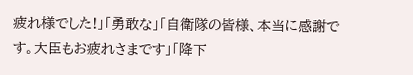疲れ様でした!」「勇敢な」「自衛隊の皆様、本当に感謝です。大臣もお疲れさまです」「降下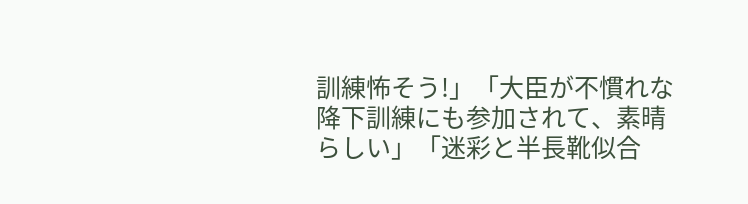訓練怖そう!」「大臣が不慣れな降下訓練にも参加されて、素晴らしい」「迷彩と半長靴似合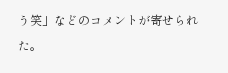う笑」などのコメントが寄せられた。